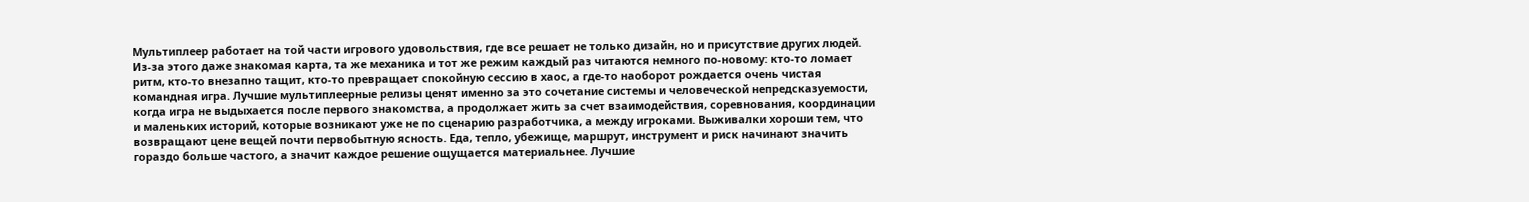Мультиплеер работает на той части игрового удовольствия, где все решает не только дизайн, но и присутствие других людей. Из-за этого даже знакомая карта, та же механика и тот же режим каждый раз читаются немного по-новому: кто-то ломает ритм, кто-то внезапно тащит, кто-то превращает спокойную сессию в хаос, а где-то наоборот рождается очень чистая командная игра. Лучшие мультиплеерные релизы ценят именно за это сочетание системы и человеческой непредсказуемости, когда игра не выдыхается после первого знакомства, а продолжает жить за счет взаимодействия, соревнования, координации и маленьких историй, которые возникают уже не по сценарию разработчика, а между игроками. Выживалки хороши тем, что возвращают цене вещей почти первобытную ясность. Еда, тепло, убежище, маршрут, инструмент и риск начинают значить гораздо больше частого, а значит каждое решение ощущается материальнее. Лучшие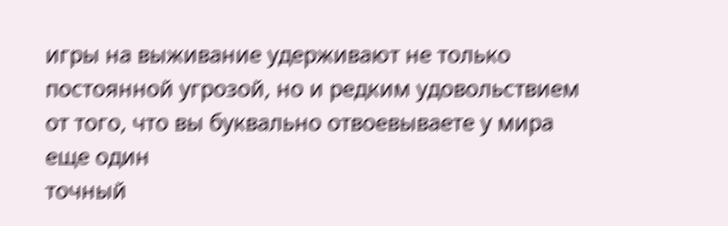игры на выживание удерживают не только постоянной угрозой, но и редким удовольствием от того, что вы буквально отвоевываете у мира еще один
точный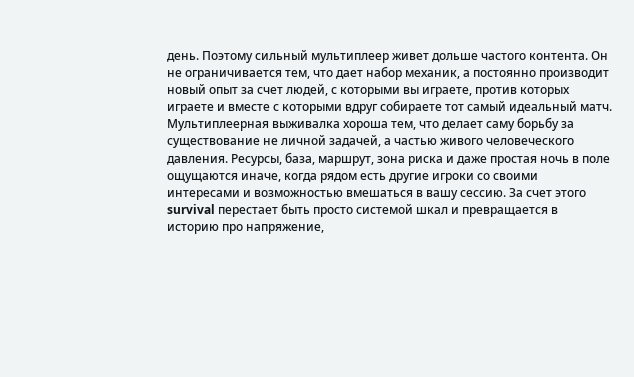день. Поэтому сильный мультиплеер живет дольше частого контента. Он не ограничивается тем, что дает набор механик, а постоянно производит новый опыт за счет людей, с которыми вы играете, против которых играете и вместе с которыми вдруг собираете тот самый идеальный матч. Мультиплеерная выживалка хороша тем, что делает саму борьбу за существование не личной задачей, а частью живого человеческого давления. Ресурсы, база, маршрут, зона риска и даже простая ночь в поле ощущаются иначе, когда рядом есть другие игроки со своими интересами и возможностью вмешаться в вашу сессию. За счет этого survival перестает быть просто системой шкал и превращается в историю про напряжение,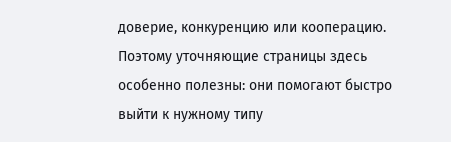доверие, конкуренцию или кооперацию. Поэтому уточняющие страницы здесь особенно полезны: они помогают быстро выйти к нужному типу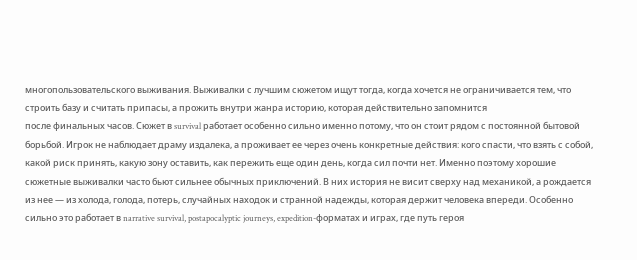многопользовательского выживания. Выживалки с лучшим сюжетом ищут тогда, когда хочется не ограничивается тем, что строить базу и считать припасы, а прожить внутри жанра историю, которая действительно запомнится
после финальных часов. Сюжет в survival работает особенно сильно именно потому, что он стоит рядом с постоянной бытовой борьбой. Игрок не наблюдает драму издалека, а проживает ее через очень конкретные действия: кого спасти, что взять с собой, какой риск принять, какую зону оставить, как пережить еще один день, когда сил почти нет. Именно поэтому хорошие сюжетные выживалки часто бьют сильнее обычных приключений. В них история не висит сверху над механикой, а рождается из нее — из холода, голода, потерь, случайных находок и странной надежды, которая держит человека впереди. Особенно сильно это работает в narrative survival, postapocalyptic journeys, expedition-форматах и играх, где путь героя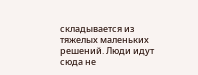складывается из тяжелых маленьких решений. Люди идут сюда не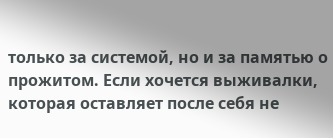только за системой, но и за памятью о прожитом. Если хочется выживалки, которая оставляет после себя не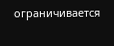ограничивается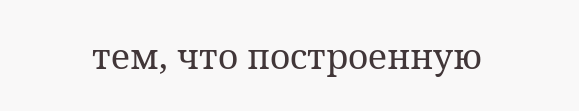тем, что построенную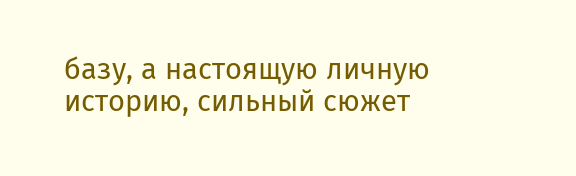базу, а настоящую личную историю, сильный сюжет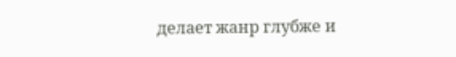делает жанр глубже и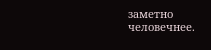заметно человечнее.